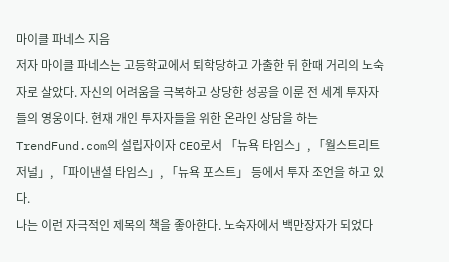마이클 파네스 지음
저자 마이클 파네스는 고등학교에서 퇴학당하고 가출한 뒤 한때 거리의 노숙자로 살았다. 자신의 어려움을 극복하고 상당한 성공을 이룬 전 세계 투자자들의 영웅이다. 현재 개인 투자자들을 위한 온라인 상담을 하는 TrendFund.com의 설립자이자 CEO로서 「뉴욕 타임스」, 「월스트리트 저널」, 「파이낸셜 타임스」, 「뉴욕 포스트」 등에서 투자 조언을 하고 있다.
나는 이런 자극적인 제목의 책을 좋아한다. 노숙자에서 백만장자가 되었다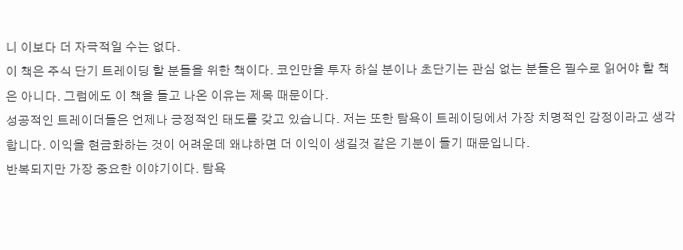니 이보다 더 자극적일 수는 없다.
이 책은 주식 단기 트레이딩 할 분들을 위한 책이다. 코인만을 투자 하실 분이나 초단기는 관심 없는 분들은 필수로 읽어야 할 책은 아니다. 그럼에도 이 책을 들고 나온 이유는 제목 때문이다.
성공적인 트레이더들은 언제나 긍정적인 태도를 갖고 있습니다. 저는 또한 탐욕이 트레이딩에서 가장 치명적인 감정이라고 생각합니다. 이익을 현금화하는 것이 어려운데 왜냐하면 더 이익이 생길것 같은 기분이 들기 때문입니다.
반복되지만 가장 중요한 이야기이다. 탐욕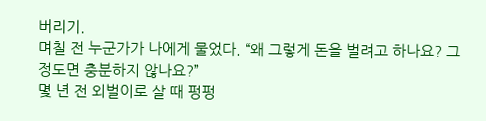버리기.
며칠 전 누군가가 나에게 물었다. “왜 그렇게 돈을 벌려고 하나요? 그 정도면 충분하지 않나요?”
몇 년 전 외벌이로 살 때 펑펑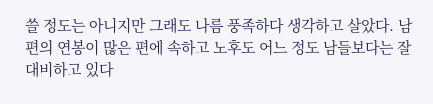쓸 정도는 아니지만 그래도 나름 풍족하다 생각하고 살았다. 남편의 연봉이 많은 편에 속하고 노후도 어느 정도 남들보다는 잘 대비하고 있다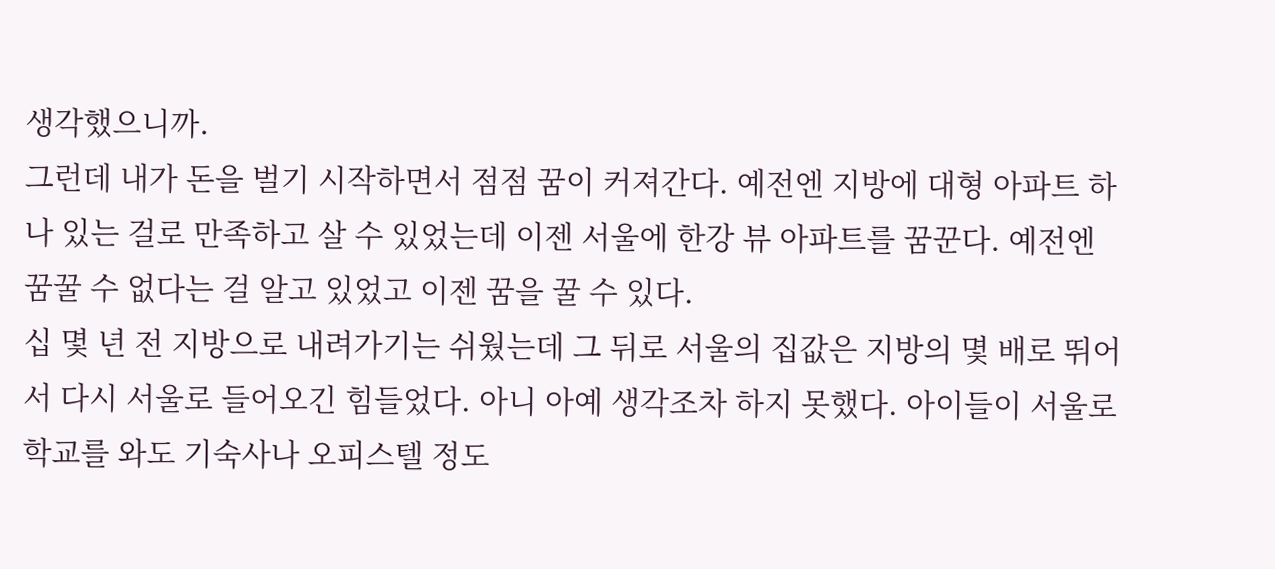생각했으니까.
그런데 내가 돈을 벌기 시작하면서 점점 꿈이 커져간다. 예전엔 지방에 대형 아파트 하나 있는 걸로 만족하고 살 수 있었는데 이젠 서울에 한강 뷰 아파트를 꿈꾼다. 예전엔 꿈꿀 수 없다는 걸 알고 있었고 이젠 꿈을 꿀 수 있다.
십 몇 년 전 지방으로 내려가기는 쉬웠는데 그 뒤로 서울의 집값은 지방의 몇 배로 뛰어서 다시 서울로 들어오긴 힘들었다. 아니 아예 생각조차 하지 못했다. 아이들이 서울로 학교를 와도 기숙사나 오피스텔 정도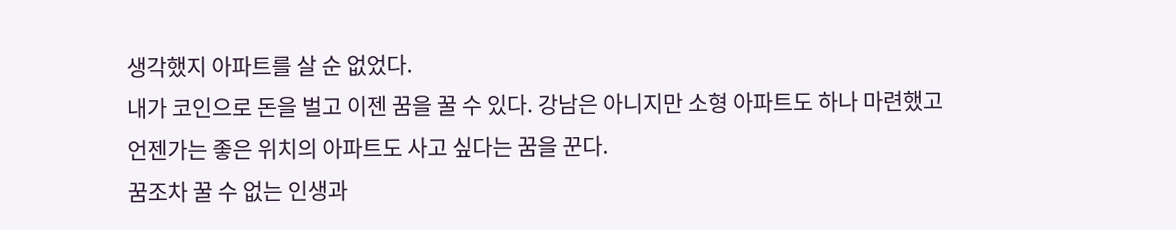생각했지 아파트를 살 순 없었다.
내가 코인으로 돈을 벌고 이젠 꿈을 꿀 수 있다. 강남은 아니지만 소형 아파트도 하나 마련했고 언젠가는 좋은 위치의 아파트도 사고 싶다는 꿈을 꾼다.
꿈조차 꿀 수 없는 인생과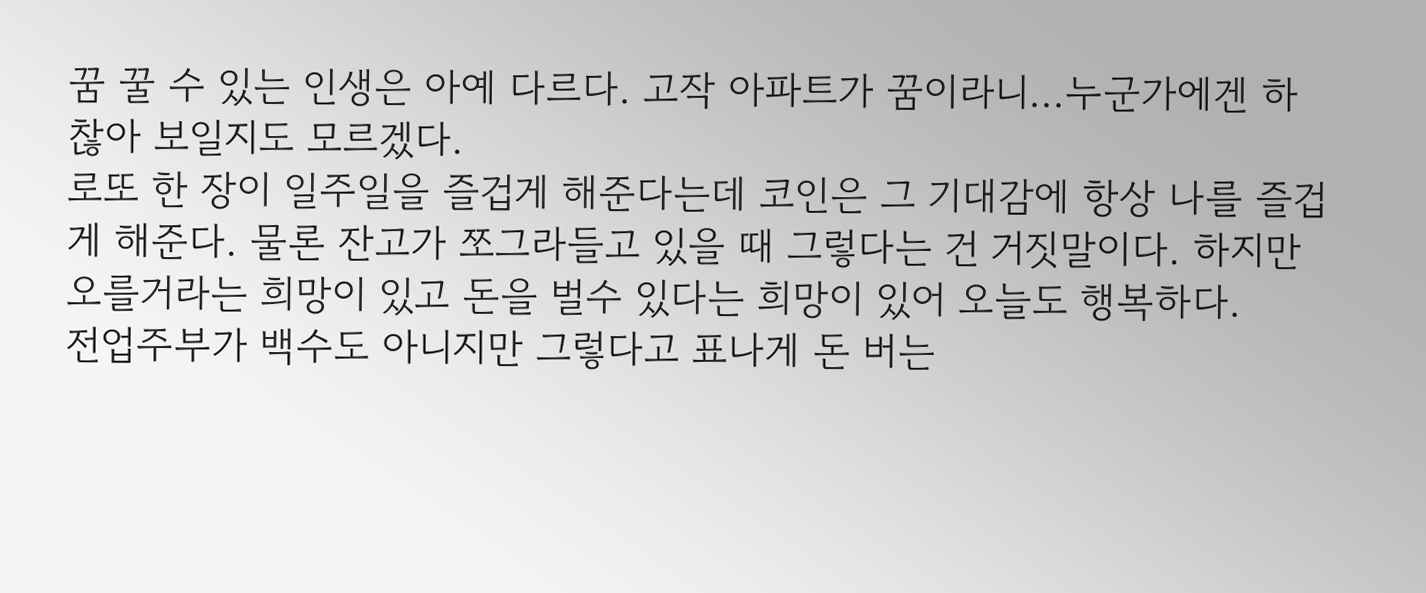꿈 꿀 수 있는 인생은 아예 다르다. 고작 아파트가 꿈이라니...누군가에겐 하찮아 보일지도 모르겠다.
로또 한 장이 일주일을 즐겁게 해준다는데 코인은 그 기대감에 항상 나를 즐겁게 해준다. 물론 잔고가 쪼그라들고 있을 때 그렇다는 건 거짓말이다. 하지만 오를거라는 희망이 있고 돈을 벌수 있다는 희망이 있어 오늘도 행복하다.
전업주부가 백수도 아니지만 그렇다고 표나게 돈 버는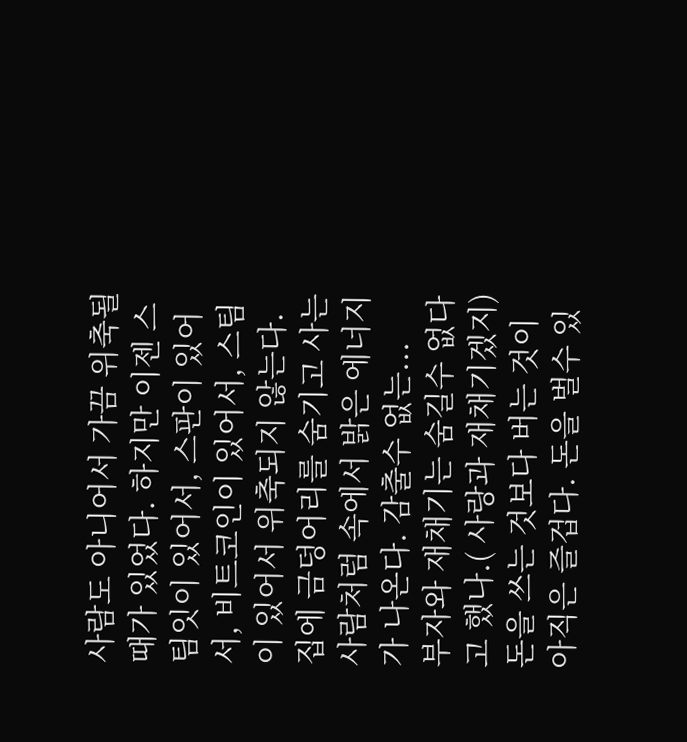사람도 아니어서 가끔 위축될 때가 있었다. 하지만 이젠 스팀잇이 있어서, 스판이 있어서, 비트코인이 있어서, 스팀이 있어서 위축되지 않는다.
집에 금덩어리를 숨기고 사는 사람처럼 속에서 밝은 에너지가 나온다. 감출수 없는...
부자와 재채기는 숨길수 없다고 했나.( 사랑과 재채기겠지)
돈을 쓰는 것보다 버는 것이 아직은 즐겁다. 돈을 벌수 있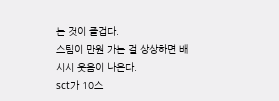는 것이 즐겁다.
스팀이 만원 가는 걸 상상하면 배시시 웃음이 나온다.
sct가 10스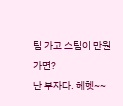팀 가고 스팀이 만원 가면?
난 부자다. 헤헷~~